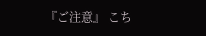『ご注意』 こち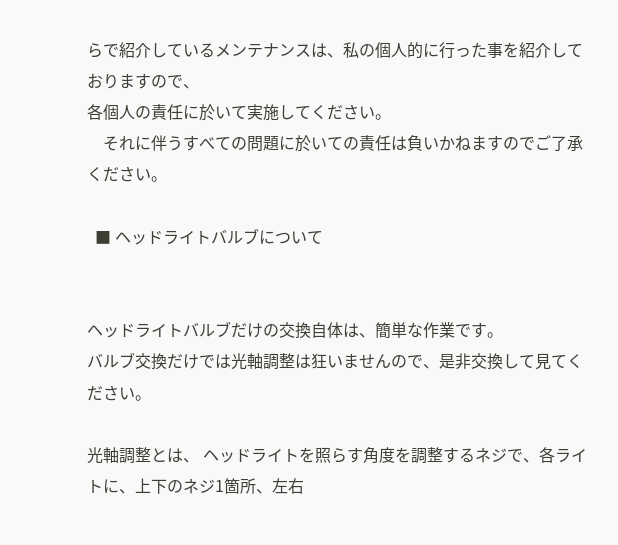らで紹介しているメンテナンスは、私の個人的に行った事を紹介しておりますので、
各個人の責任に於いて実施してください。
    それに伴うすべての問題に於いての責任は負いかねますのでご了承ください。

  ■ ヘッドライトバルブについて


ヘッドライトバルブだけの交換自体は、簡単な作業です。
バルブ交換だけでは光軸調整は狂いませんので、是非交換して見てください。

光軸調整とは、 ヘッドライトを照らす角度を調整するネジで、各ライトに、上下のネジ1箇所、左右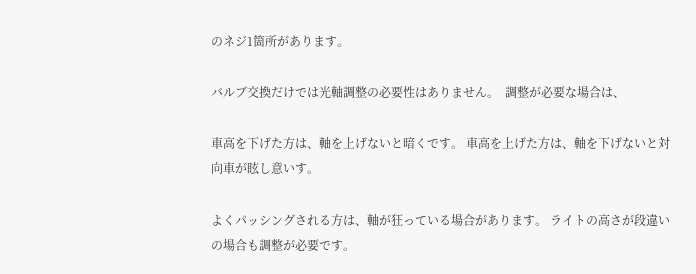のネジ1箇所があります。

バルブ交換だけでは光軸調整の必要性はありません。  調整が必要な場合は、

車高を下げた方は、軸を上げないと暗くです。 車高を上げた方は、軸を下げないと対向車が眩し意いす。

よくパッシングされる方は、軸が狂っている場合があります。 ライトの高さが段違いの場合も調整が必要です。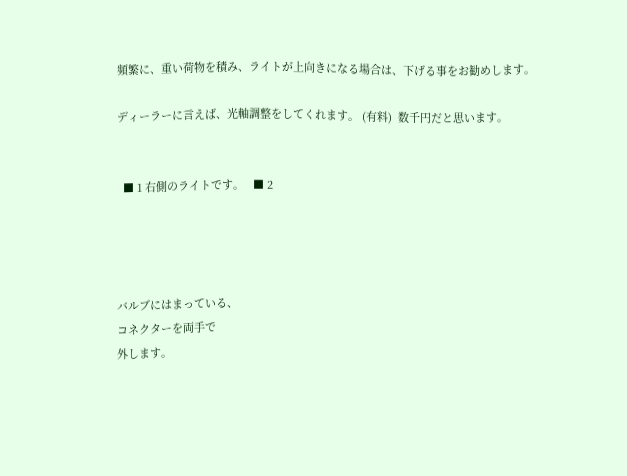頻繁に、重い荷物を積み、ライトが上向きになる場合は、下げる事をお勧めします。

ディーラーに言えば、光軸調整をしてくれます。 (有料)  数千円だと思います。


  ■ 1 右側のライトです。   ■ 2




バルブにはまっている、
コネクターを両手で
外します。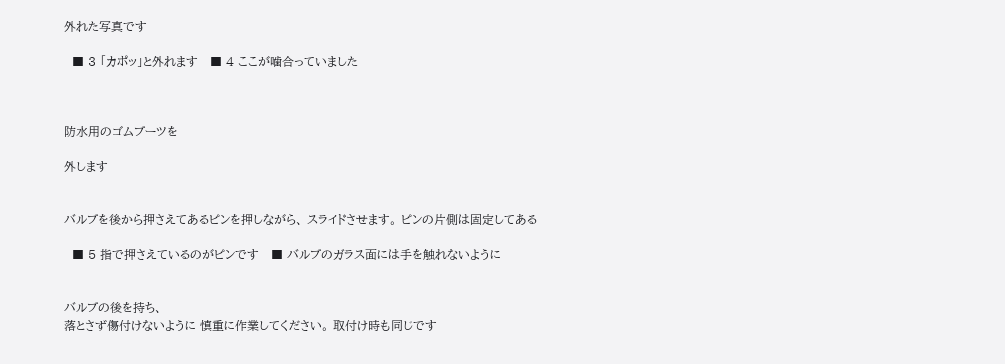外れた写真です

  ■ 3 「カポッ」と外れます   ■ 4 ここが噛合っていました



防水用のゴムブーツを

外します


バルブを後から押さえてあるピンを押しながら、 スライドさせます。 ピンの片側は固定してある

  ■ 5 指で押さえているのがピンです   ■ バルブのガラス面には手を触れないように


バルブの後を持ち、
落とさず傷付けないように 慎重に作業してください。 取付け時も同じです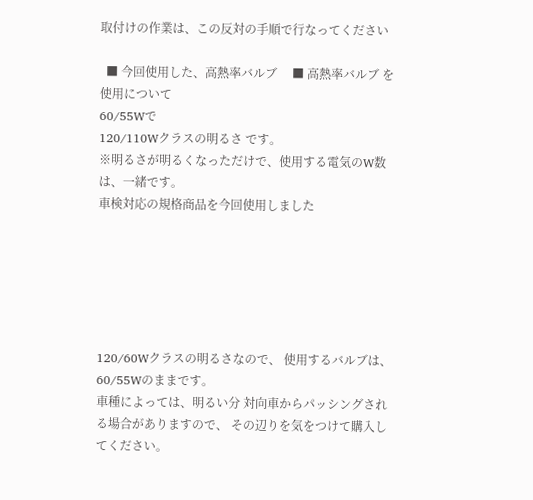取付けの作業は、この反対の手順で行なってください

  ■ 今回使用した、高熱率バルブ     ■ 高熱率バルブ を使用について
60/55Wで
120/110Wクラスの明るさ です。
※明るさが明るくなっただけで、使用する電気のW数は、一緒です。
車検対応の規格商品を今回使用しました






120/60Wクラスの明るさなので、 使用するバルブは、
60/55Wのままです。
車種によっては、明るい分 対向車からパッシングされる場合がありますので、 その辺りを気をつけて購入してください。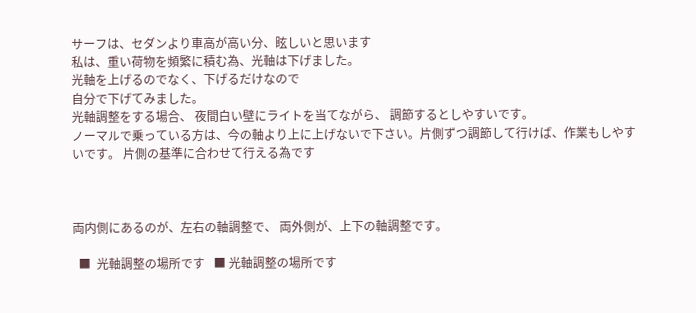サーフは、セダンより車高が高い分、眩しいと思います
私は、重い荷物を頻繁に積む為、光軸は下げました。
光軸を上げるのでなく、下げるだけなので
自分で下げてみました。
光軸調整をする場合、 夜間白い壁にライトを当てながら、 調節するとしやすいです。
ノーマルで乗っている方は、今の軸より上に上げないで下さい。片側ずつ調節して行けば、作業もしやすいです。 片側の基準に合わせて行える為です



両内側にあるのが、左右の軸調整で、 両外側が、上下の軸調整です。

  ■  光軸調整の場所です   ■ 光軸調整の場所です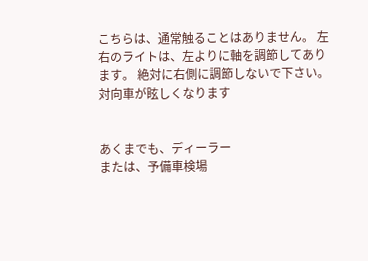こちらは、通常触ることはありません。 左右のライトは、左よりに軸を調節してあります。 絶対に右側に調節しないで下さい。
対向車が眩しくなります


あくまでも、ディーラー
または、予備車検場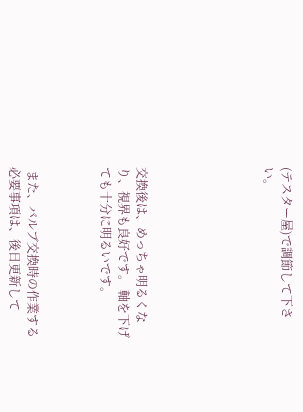(テスター屋)で調節して下さい。






交換後は、めっちゃ明るくなり、視界も良好です。 軸を下げても十分に明るいです。



 また、バルブ交換時の作業する必要事項は、後日更新して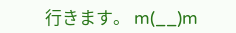行きます。 m(__)m